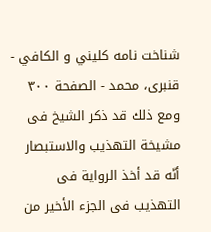شناخت نامه کليني و الکافي - قنبری، محمد - الصفحة ٣٠٠
ومع ذلك قد ذكر الشيخ فى مشيخة التهذيب والاستبصار أنّه قد أخذ الرواية فى التهذيب فى الجزء الأخير من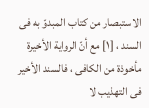الاستبصار من كتاب المبدوّ به فى السند ، [١] مع أنّ الرواية الأخيرة مأخوذة من الكافى ، فالسند الأخير فى التهذيب لا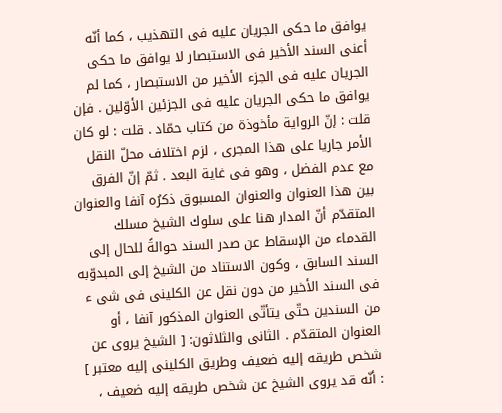يوافق ما حكى الجريان عليه فى التهذيب ، كما أنّه أعنى السند الأخير فى الاستبصار لا يوافق ما حكى الجريان عليه فى الجزء الأخير من الاستبصار ، كما لم يوافق ما حكى الجريان عليه فى الجزئين الأوّلين . فإن قلت : إنّ الرواية مأخوذة من كتاب حمّاد . قلت : لو كان الأمر جاريا على هذا المجرى ، لزم اختلاف محلّ النقل مع عدم الفضل ، وهو فى غاية البعد . ثمّ إنّ الفرق بين هذا العنوان والعنوان المسبوق ذكرُه آنفا والعنوان المتقدّم أنّ المدار هنا على سلوك الشيخ مسلك القدماء من الإسقاط عن صدر السند حوالةً للحال إلى السند السابق ، وكون الاستناد من الشيخ إلى المبدوّبه فى السند الأخير من دون نقل عن الكلينى فى شى ء من السندين حتّى يتأتّى العنوان المذكور آنفا ، أو العنوان المتقدّم . الثانى والثلاثون: [ الشيخ يروى عن شخص طريقه إليه ضعيف وطريق الكلينى إليه معتبر ] : أنّه قد يروى الشيخ عن شخص طريقه إليه ضعيف ،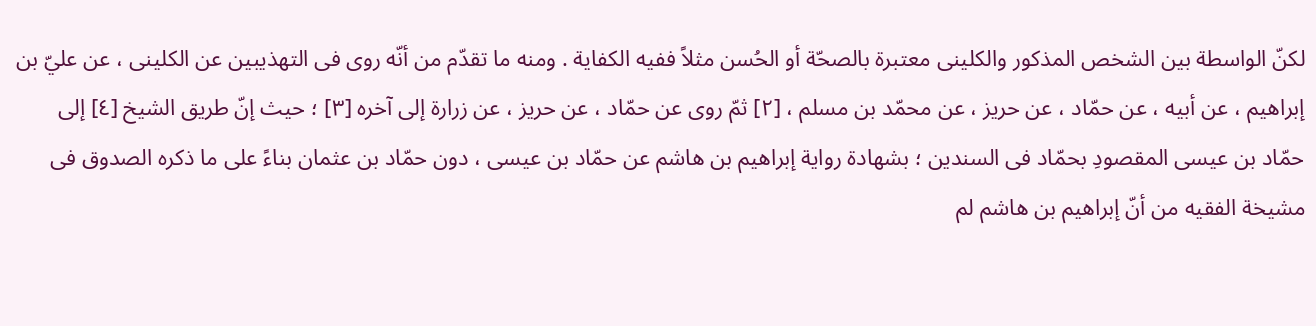لكنّ الواسطة بين الشخص المذكور والكلينى معتبرة بالصحّة أو الحُسن مثلاً ففيه الكفاية . ومنه ما تقدّم من أنّه روى فى التهذيبين عن الكلينى ، عن عليّ بن إبراهيم ، عن أبيه ، عن حمّاد ، عن حريز ، عن محمّد بن مسلم ، [٢] ثمّ روى عن حمّاد ، عن حريز ، عن زرارة إلى آخره [٣] ؛ حيث إنّ طريق الشيخ [٤] إلى حمّاد بن عيسى المقصودِ بحمّاد فى السندين ؛ بشهادة رواية إبراهيم بن هاشم عن حمّاد بن عيسى ، دون حمّاد بن عثمان بناءً على ما ذكره الصدوق فى مشيخة الفقيه من أنّ إبراهيم بن هاشم لم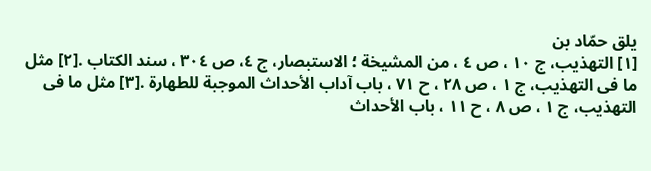يلق حمّاد بن
[١] التهذيب، ج ١٠ ، ص ٤ ، من المشيخة ؛ الاستبصار، ج ٤، ص ٣٠٤ ، سند الكتاب .[٢] مثل ما فى التهذيب، ج ١ ، ص ٢٨ ، ح ٧١ ، باب آداب الأحداث الموجبة للطهارة .[٣] مثل ما فى التهذيب، ج ١ ، ص ٨ ، ح ١١ ، باب الأحداث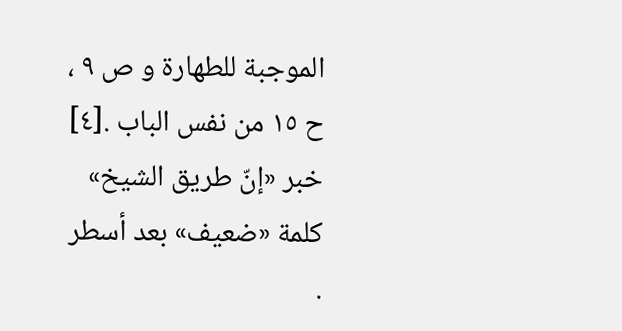الموجبة للطهارة و ص ٩ ، ح ١٥ من نفس الباب .[٤] خبر «إنّ طريق الشيخ» كلمة «ضعيف» بعد أسطر .